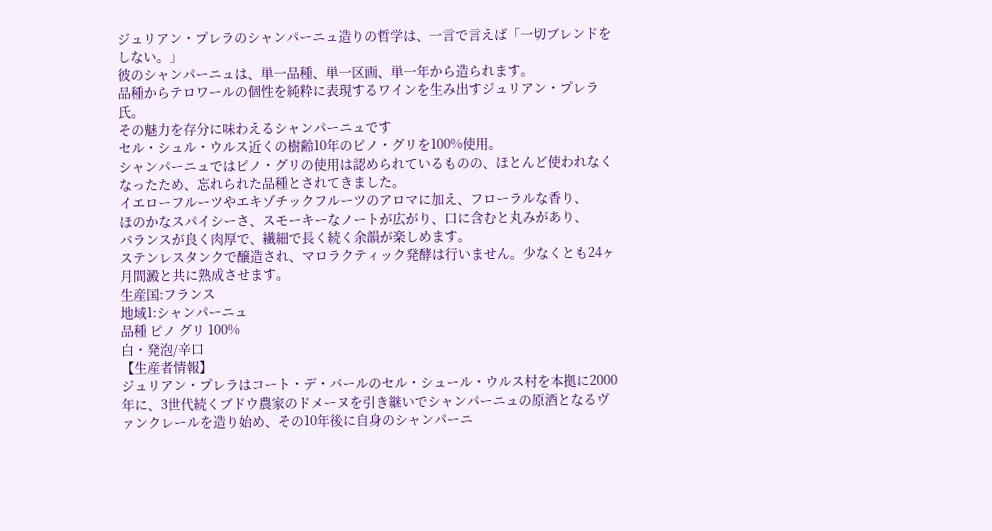ジュリアン・プレラのシャンパーニュ造りの哲学は、一言で言えば「一切ブレンドをしない。」
彼のシャンパーニュは、単一品種、単一区画、単一年から造られます。
品種からテロワールの個性を純粋に表現するワインを生み出すジュリアン・プレラ氏。
その魅力を存分に味わえるシャンパーニュです
セル・シュル・ウルス近くの樹齢10年のピノ・グリを100%使用。
シャンパーニュではピノ・グリの使用は認められているものの、ほとんど使われなくなったため、忘れられた品種とされてきました。
イエローフルーツやエキゾチックフルーツのアロマに加え、フローラルな香り、
ほのかなスパイシーさ、スモーキーなノートが広がり、口に含むと丸みがあり、
バランスが良く肉厚で、繊細で長く続く余韻が楽しめます。
ステンレスタンクで醸造され、マロラクティック発酵は行いません。少なくとも24ヶ月間澱と共に熟成させます。
生産国:フランス
地域1:シャンパーニュ
品種 ピノ グリ 100%
白・発泡/辛口
【生産者情報】
ジュリアン・プレラはコート・デ・バールのセル・シュール・ウルス村を本拠に2000年に、3世代続くブドウ農家のドメーヌを引き継いでシャンパーニュの原酒となるヴァンクレールを造り始め、その10年後に自身のシャンパーニ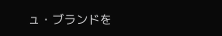ュ・ブランドを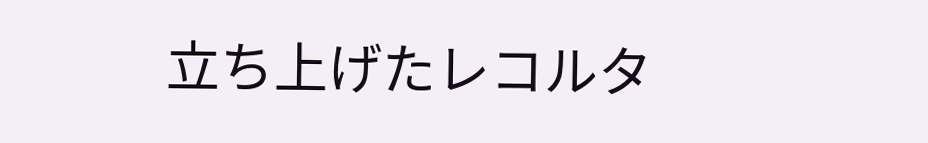立ち上げたレコルタ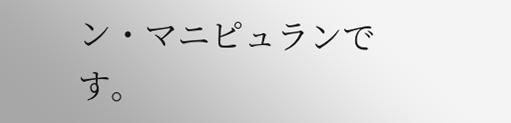ン・マニピュランです。